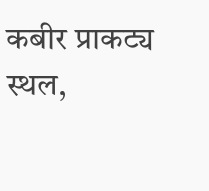कबीर प्राकट्य स्थल,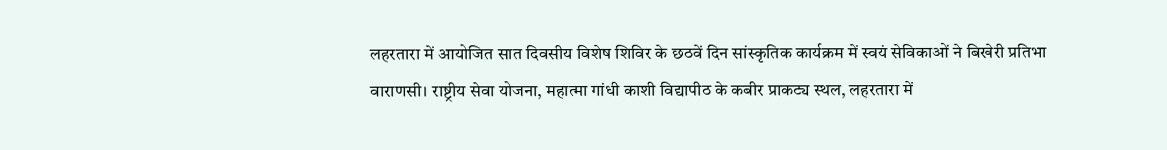लहरतारा में आयोजित सात दिवसीय विशेष शिविर के छठवें दिन सांस्कृतिक कार्यक्रम में स्वयं सेविकाओं ने बिखेरी प्रतिभा
वाराणसी। राष्ट्रीय सेवा योजना, महात्मा गांधी काशी विद्यापीठ के कबीर प्राकट्य स्थल, लहरतारा में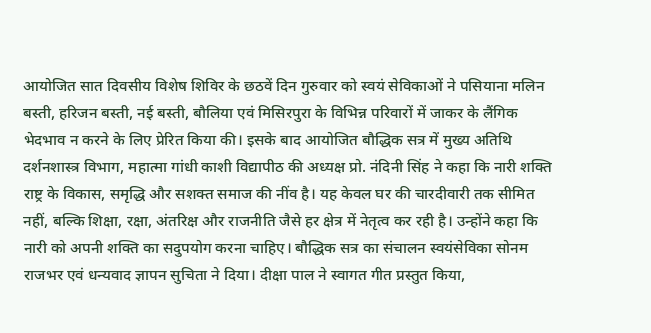आयोजित सात दिवसीय विशेष शिविर के छठवें दिन गुरुवार को स्वयं सेविकाओं ने पसियाना मलिन बस्ती, हरिजन बस्ती, नई बस्ती, बौलिया एवं मिसिरपुरा के विभिन्न परिवारों में जाकर के लैंगिक भेदभाव न करने के लिए प्रेरित किया की। इसके बाद आयोजित बौद्धिक सत्र में मुख्य अतिथि दर्शनशास्त्र विभाग, महात्मा गांधी काशी विद्यापीठ की अध्यक्ष प्रो. नंदिनी सिंह ने कहा कि नारी शक्ति राष्ट्र के विकास, समृद्धि और सशक्त समाज की नींव है। यह केवल घर की चारदीवारी तक सीमित नहीं, बल्कि शिक्षा, रक्षा, अंतरिक्ष और राजनीति जैसे हर क्षेत्र में नेतृत्व कर रही है। उन्होंने कहा कि नारी को अपनी शक्ति का सदुपयोग करना चाहिए। बौद्धिक सत्र का संचालन स्वयंसेविका सोनम राजभर एवं धन्यवाद ज्ञापन सुचिता ने दिया। दीक्षा पाल ने स्वागत गीत प्रस्तुत किया,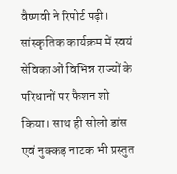वैष्णवी ने रिपोर्ट पढ़ी। सांस्कृतिक कार्यक्रम में स्वयं सेविकाओं विभिन्न राज्यों के परिधानों पर फैशन शो किया। साथ ही सोलो डांस एवं नुक्कड़ नाटक भी प्रस्तुत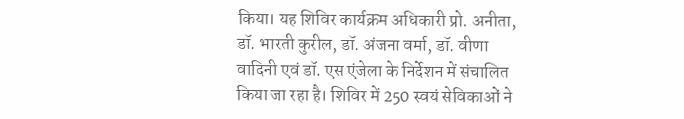किया। यह शिविर कार्यक्रम अधिकारी प्रो. अनीता, डॉ. भारती कुरील, डॉ. अंजना वर्मा, डॉ. वीणा वादिनी एवं डॉ. एस एंजेला के निर्देशन में संचालित किया जा रहा है। शिविर में 250 स्वयं सेविकाओं ने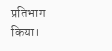प्रतिभाग किया।